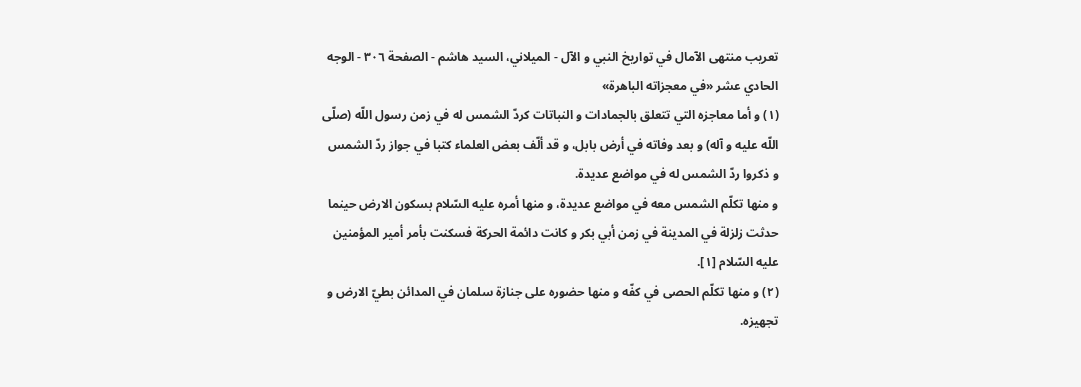تعريب منتهى الآمال في تواريخ النبي و الآل - الميلاني، السيد هاشم - الصفحة ٣٠٦ - الوجه الحادي عشر «في معجزاته الباهرة»
(١) و أما معاجزه التي تتعلق بالجمادات و النباتات كردّ الشمس له في زمن رسول اللّه (صلّى اللّه عليه و آله) و بعد وفاته في أرض بابل، و قد ألّف بعض العلماء كتبا في جواز ردّ الشمس و ذكروا ردّ الشمس له في مواضع عديدة.
و منها تكلّم الشمس معه في مواضع عديدة، و منها أمره عليه السّلام بسكون الارض حينما حدثت زلزلة في المدينة في زمن أبي بكر و كانت دائمة الحركة فسكنت بأمر أمير المؤمنين عليه السّلام [١].
(٢) و منها تكلّم الحصى في كفّه و منها حضوره على جنازة سلمان في المدائن بطيّ الارض و تجهيزه.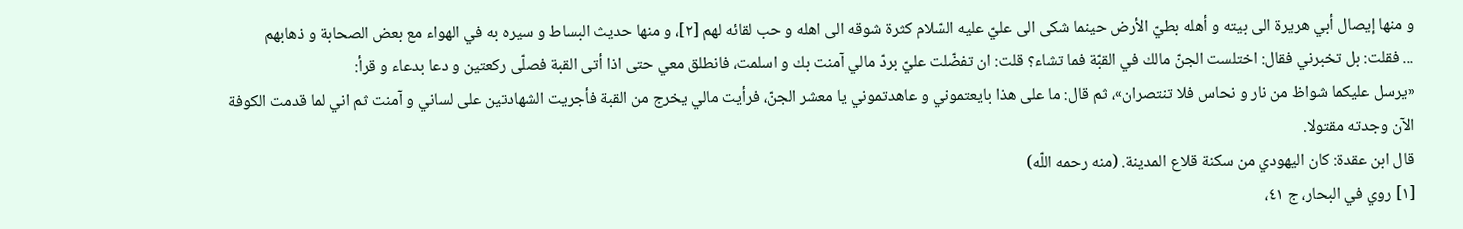و منها إيصال أبي هريرة الى بيته و أهله بطيّ الأرض حينما شكى الى عليّ عليه السّلام كثرة شوقه الى اهله و حب لقائه لهم [٢]، و منها حديث البساط و سيره به في الهواء مع بعض الصحابة و ذهابهم
... فقلت: بل تخبرني فقال: اختلست الجنّ مالك في القبّة فما تشاء؟ قلت: ان تفضّلت عليّ بردّ مالي آمنت بك و اسلمت، فانطلق معي حتى اذا أتى القبة فصلّى ركعتين و دعا بدعاء و قرأ:
«يرسل عليكما شواظ من نار و نحاس فلا تنتصران»، ثم قال: ما على هذا بايعتموني و عاهدتموني يا معشر الجنّ، فرأيت مالي يخرج من القبة فأجريت الشهادتين على لساني و آمنت ثم اني لما قدمت الكوفة الآن وجدته مقتولا.
قال ابن عقدة: كان اليهودي من سكنة قلاع المدينة. (منه رحمه اللّه)
[١] روي في البحار، ج ٤١،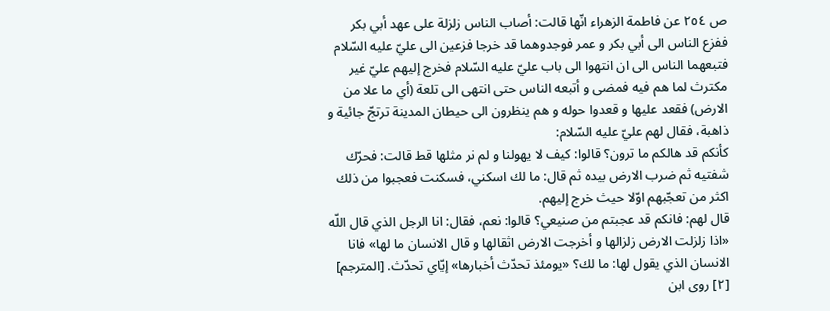ص ٢٥٤ عن فاطمة الزهراء انّها قالت: أصاب الناس زلزلة على عهد أبي بكر ففزع الناس الى أبي بكر و عمر فوجدوهما قد خرجا فزعين الى عليّ عليه السّلام فتبعهما الناس الى ان انتهوا الى باب عليّ عليه السّلام فخرج إليهم عليّ غير مكترث لما هم فيه فمضى و أتبعه الناس حتى انتهى الى تلعة (أي ما علا من الارض) فقعد عليها و قعدوا حوله و هم ينظرون الى حيطان المدينة ترتجّ جائية و ذاهبة، فقال لهم عليّ عليه السّلام:
كأنكم قد هالكم ما ترون؟ قالوا: كيف لا يهولنا و لم نر مثلها قط قالت: فحرّك شفتيه ثم ضرب الارض بيده ثم قال: ما لك اسكني، فسكنت فعجبوا من ذلك اكثر من تعجّبهم اوّلا حيث خرج إليهم.
قال لهم: فانكم قد عجبتم من صنيعي؟ قالوا: نعم، فقال: انا الرجل الذي قال اللّه «اذا زلزلت الارض زلزالها و أخرجت الارض اثقالها و قال الانسان ما لها» فانا الانسان الذي يقول لها: ما لك؟ «يومئذ تحدّث أخبارها» إيّاي تحدّث. [المترجم]
[٢] روى ابن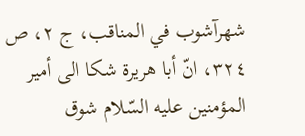شهرآشوب في المناقب، ج ٢، ص ٣٢٤، انّ أبا هريرة شكا الى أمير المؤمنين عليه السّلام شوق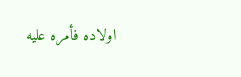اولاده فأمره عليه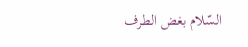السّلام بغض الطرف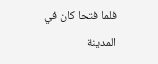فلما فتحا كان في المدينة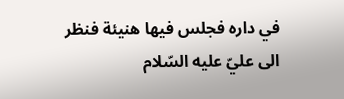في داره فجلس فيها هنيئة فنظر الى عليّ عليه السّلام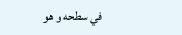في سطحه و هو